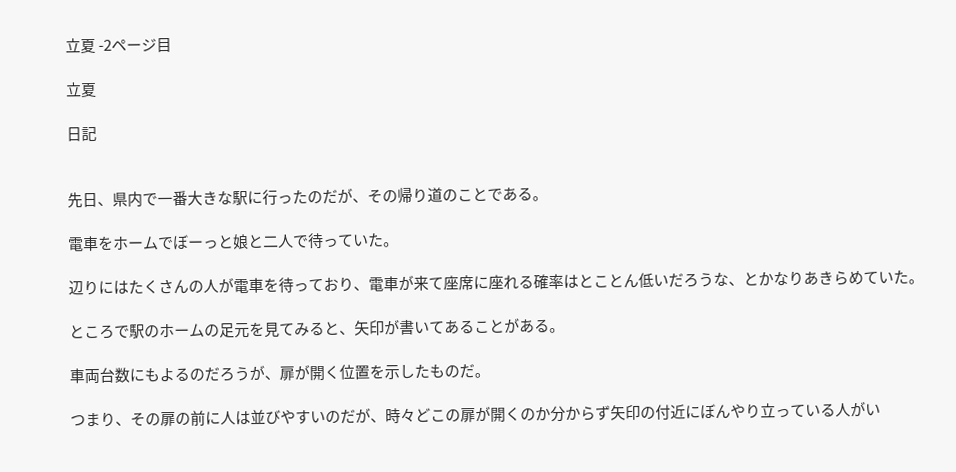立夏 -2ページ目

立夏

日記


先日、県内で一番大きな駅に行ったのだが、その帰り道のことである。

電車をホームでぼーっと娘と二人で待っていた。

辺りにはたくさんの人が電車を待っており、電車が来て座席に座れる確率はとことん低いだろうな、とかなりあきらめていた。

ところで駅のホームの足元を見てみると、矢印が書いてあることがある。

車両台数にもよるのだろうが、扉が開く位置を示したものだ。

つまり、その扉の前に人は並びやすいのだが、時々どこの扉が開くのか分からず矢印の付近にぼんやり立っている人がい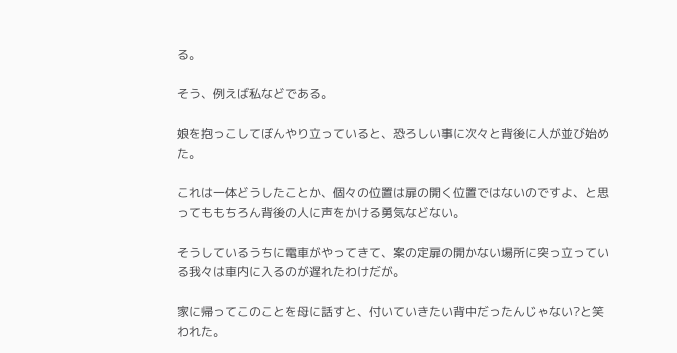る。

そう、例えば私などである。

娘を抱っこしてぼんやり立っていると、恐ろしい事に次々と背後に人が並び始めた。

これは一体どうしたことか、個々の位置は扉の開く位置ではないのですよ、と思ってももちろん背後の人に声をかける勇気などない。

そうしているうちに電車がやってきて、案の定扉の開かない場所に突っ立っている我々は車内に入るのが遅れたわけだが。

家に帰ってこのことを母に話すと、付いていきたい背中だったんじゃない?と笑われた。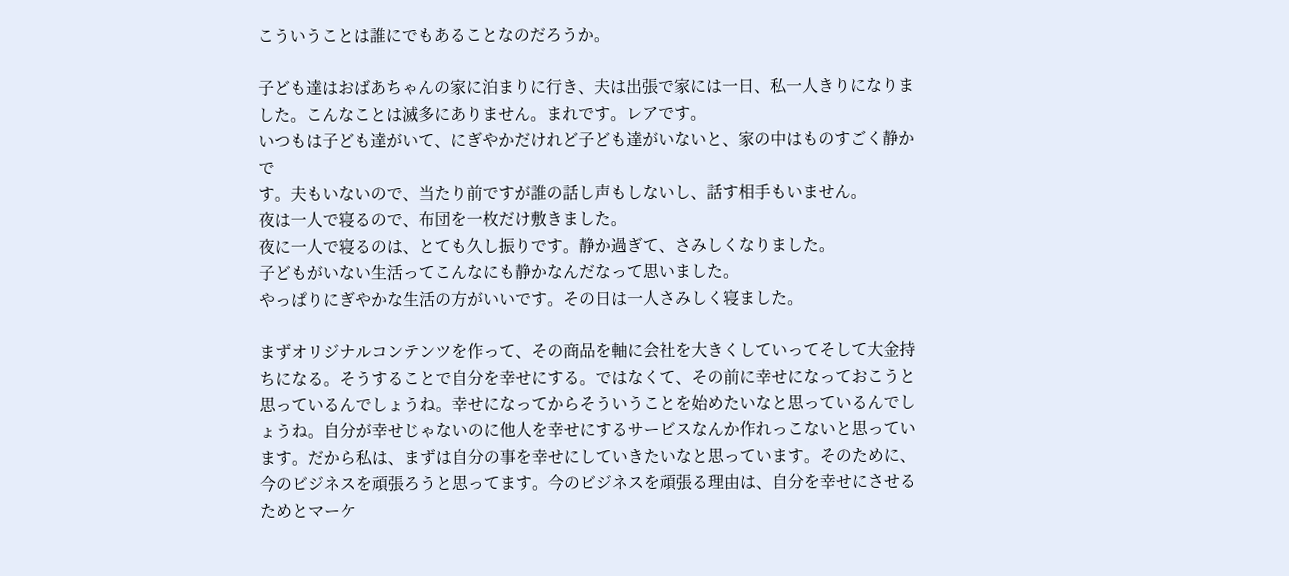こういうことは誰にでもあることなのだろうか。

子ども達はおばあちゃんの家に泊まりに行き、夫は出張で家には一日、私一人きりになりま
した。こんなことは滅多にありません。まれです。レアです。
いつもは子ども達がいて、にぎやかだけれど子ども達がいないと、家の中はものすごく静かで
す。夫もいないので、当たり前ですが誰の話し声もしないし、話す相手もいません。
夜は一人で寝るので、布団を一枚だけ敷きました。
夜に一人で寝るのは、とても久し振りです。静か過ぎて、さみしくなりました。
子どもがいない生活ってこんなにも静かなんだなって思いました。
やっぱりにぎやかな生活の方がいいです。その日は一人さみしく寝ました。

まずオリジナルコンテンツを作って、その商品を軸に会社を大きくしていってそして大金持ちになる。そうすることで自分を幸せにする。ではなくて、その前に幸せになっておこうと思っているんでしょうね。幸せになってからそういうことを始めたいなと思っているんでしょうね。自分が幸せじゃないのに他人を幸せにするサービスなんか作れっこないと思っています。だから私は、まずは自分の事を幸せにしていきたいなと思っています。そのために、今のビジネスを頑張ろうと思ってます。今のビジネスを頑張る理由は、自分を幸せにさせるためとマーケ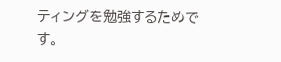ティングを勉強するためです。